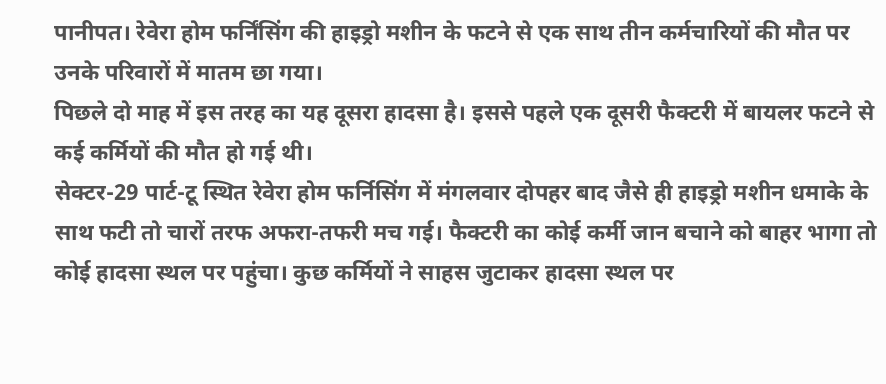पानीपत। रेवेरा होम फर्निंसिंग की हाइड्रो मशीन के फटने से एक साथ तीन कर्मचारियों की मौत पर उनके परिवारों में मातम छा गया।
पिछले दो माह में इस तरह का यह दूसरा हादसा है। इससे पहले एक दूसरी फैक्टरी में बायलर फटने से कई कर्मियों की मौत हो गई थी।
सेक्टर-29 पार्ट-टू स्थित रेवेरा होम फर्निसिंग में मंगलवार दोपहर बाद जैसे ही हाइड्रो मशीन धमाके के साथ फटी तो चारों तरफ अफरा-तफरी मच गई। फैक्टरी का कोई कर्मी जान बचाने को बाहर भागा तो कोई हादसा स्थल पर पहुंचा। कुछ कर्मियों ने साहस जुटाकर हादसा स्थल पर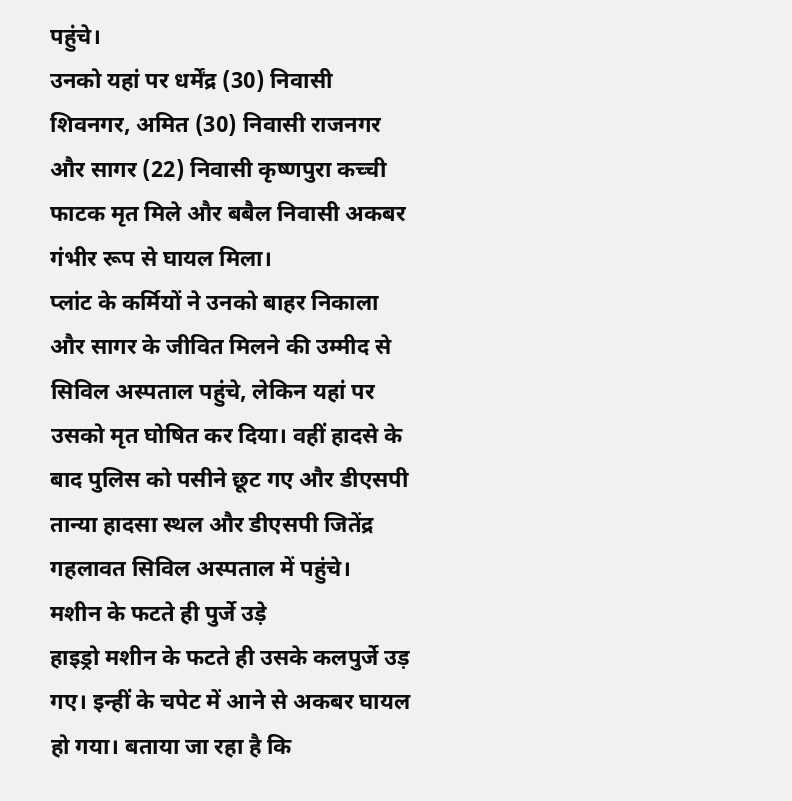पहुंचे।
उनको यहां पर धर्मेंद्र (30) निवासी शिवनगर, अमित (30) निवासी राजनगर और सागर (22) निवासी कृष्णपुरा कच्ची फाटक मृत मिले और बबैल निवासी अकबर गंभीर रूप से घायल मिला।
प्लांट के कर्मियों ने उनको बाहर निकाला और सागर के जीवित मिलने की उम्मीद से सिविल अस्पताल पहुंचे, लेकिन यहां पर उसको मृत घोषित कर दिया। वहीं हादसे के बाद पुलिस को पसीने छूट गए और डीएसपी तान्या हादसा स्थल और डीएसपी जितेंद्र गहलावत सिविल अस्पताल में पहुंचे।
मशीन के फटते ही पुर्जे उड़े
हाइड्रो मशीन के फटते ही उसके कलपुर्जे उड़ गए। इन्हीं के चपेट में आने से अकबर घायल हो गया। बताया जा रहा है कि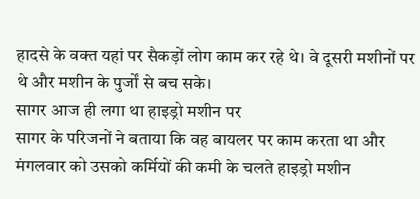हादसे के वक्त यहां पर सैकड़ों लोग काम कर रहे थे। वे दूसरी मशीनों पर थे और मशीन के पुर्जों से बच सके।
सागर आज ही लगा था हाइड्रो मशीन पर
सागर के परिजनों ने बताया कि वह बायलर पर काम करता था और मंगलवार को उसको कर्मियों की कमी के चलते हाइड्रो मशीन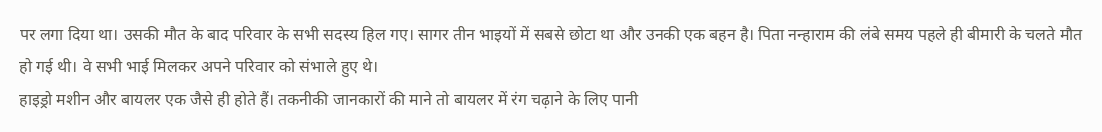पर लगा दिया था। उसकी मौत के बाद परिवार के सभी सदस्य हिल गए। सागर तीन भाइयों में सबसे छोटा था और उनकी एक बहन है। पिता नन्हाराम की लंबे समय पहले ही बीमारी के चलते मौत हो गई थी। वे सभी भाई मिलकर अपने परिवार को संभाले हुए थे।
हाइड्रो मशीन और बायलर एक जैसे ही होते हैं। तकनीकी जानकारों की माने तो बायलर में रंग चढ़ाने के लिए पानी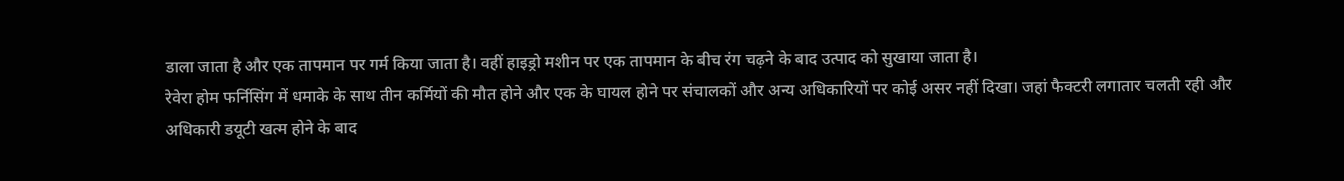डाला जाता है और एक तापमान पर गर्म किया जाता है। वहीं हाइड्रो मशीन पर एक तापमान के बीच रंग चढ़ने के बाद उत्पाद को सुखाया जाता है।
रेवेरा होम फर्निसिंग में धमाके के साथ तीन कर्मियों की मौत होने और एक के घायल होने पर संचालकों और अन्य अधिकारियों पर कोई असर नहीं दिखा। जहां फैक्टरी लगातार चलती रही और अधिकारी डयूटी खत्म होने के बाद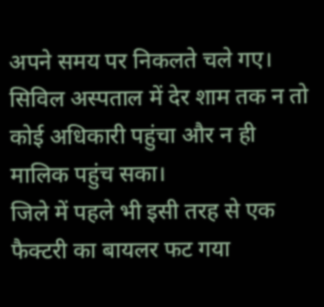अपने समय पर निकलते चले गए। सिविल अस्पताल में देर शाम तक न तो कोई अधिकारी पहुंचा और न ही मालिक पहुंच सका।
जिले में पहले भी इसी तरह से एक फैक्टरी का बायलर फट गया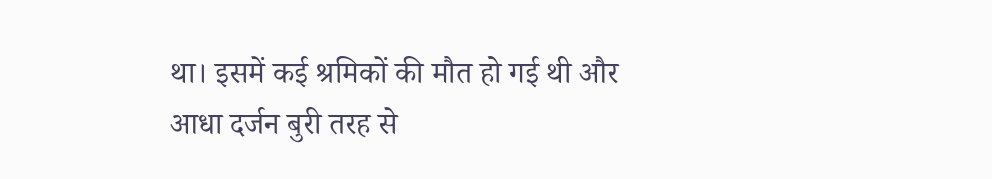था। इसमें कई श्रमिकों की मौत हो गई थी और आधा दर्जन बुरी तरह से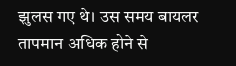झुलस गए थे। उस समय बायलर तापमान अधिक होने से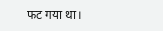फट गया था।